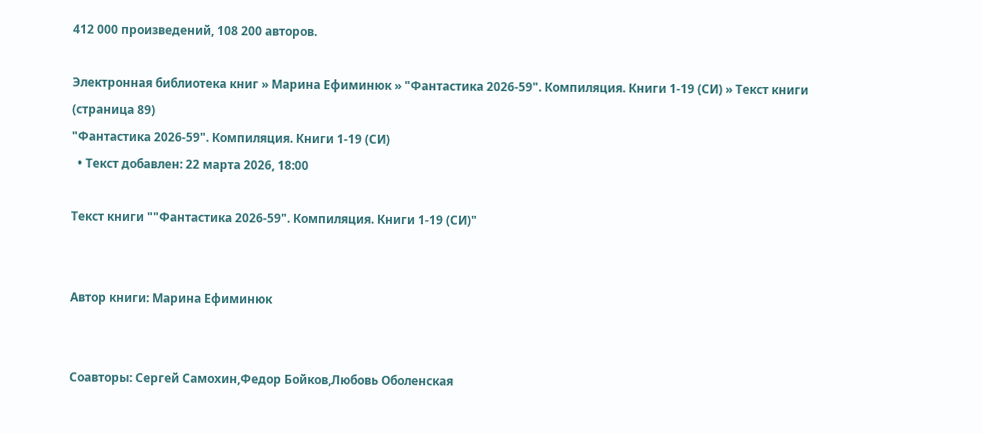412 000 произведений, 108 200 авторов.

Электронная библиотека книг » Марина Ефиминюк » "Фантастика 2026-59". Компиляция. Книги 1-19 (СИ) » Текст книги (страница 89)
"Фантастика 2026-59". Компиляция. Книги 1-19 (СИ)
  • Текст добавлен: 22 марта 2026, 18:00

Текст книги ""Фантастика 2026-59". Компиляция. Книги 1-19 (СИ)"


Автор книги: Марина Ефиминюк


Соавторы: Сергей Самохин,Федор Бойков,Любовь Оболенская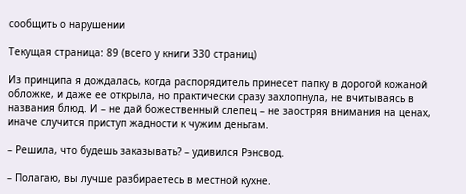сообщить о нарушении

Текущая страница: 89 (всего у книги 330 страниц)

Из принципа я дождалась, когда распорядитель принесет папку в дорогой кожаной обложке, и даже ее открыла, но практически сразу захлопнула, не вчитываясь в названия блюд. И – не дай божественный слепец – не заостряя внимания на ценах, иначе случится приступ жадности к чужим деньгам.

– Решила, что будешь заказывать? – удивился Рэнсвод.

– Полагаю, вы лучше разбираетесь в местной кухне.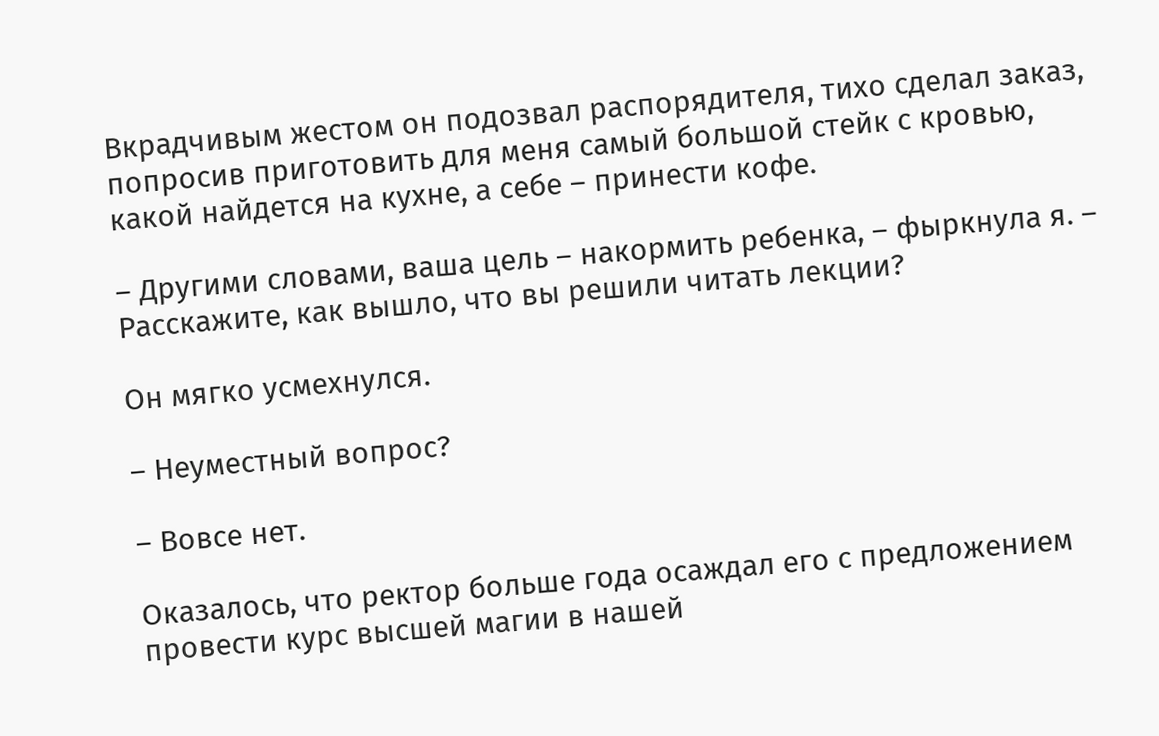Вкрадчивым жестом он подозвал распорядителя, тихо сделал заказ, попросив приготовить для меня самый большой стейк с кровью, какой найдется на кухне, а себе – принести кофе.

– Другими словами, ваша цель – накормить ребенка, – фыркнула я. – Расскажите, как вышло, что вы решили читать лекции?

Он мягко усмехнулся.

– Неуместный вопрос?

– Вовсе нет.

Оказалось, что ректор больше года осаждал его с предложением провести курс высшей магии в нашей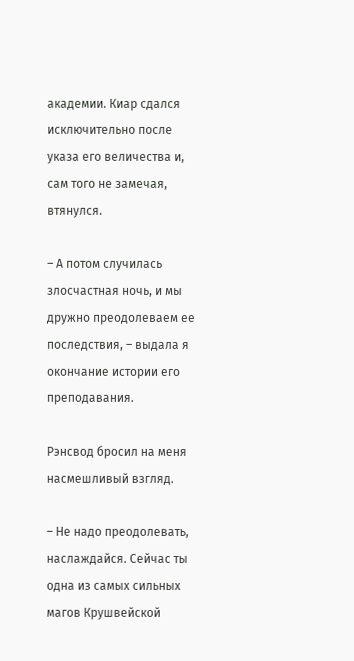академии. Киар сдался исключительно после указа его величества и, сам того не замечая, втянулся.

– А потом случилась злосчастная ночь, и мы дружно преодолеваем ее последствия, – выдала я окончание истории его преподавания.

Рэнсвод бросил на меня насмешливый взгляд.

– Не надо преодолевать, наслаждайся. Сейчас ты одна из самых сильных магов Крушвейской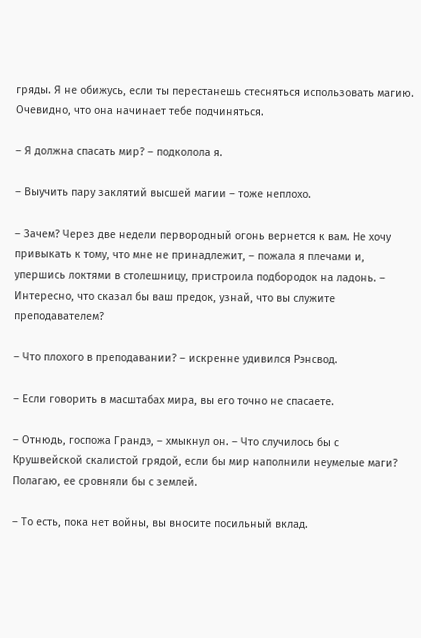гряды. Я не обижусь, если ты перестанешь стесняться использовать магию. Очевидно, что она начинает тебе подчиняться.

– Я должна спасать мир? – подколола я.

– Выучить пару заклятий высшей магии – тоже неплохо.

– Зачем? Через две недели первородный огонь вернется к вам. Не хочу привыкать к тому, что мне не принадлежит, – пожала я плечами и, упершись локтями в столешницу, пристроила подбородок на ладонь. – Интересно, что сказал бы ваш предок, узнай, что вы служите преподавателем?

– Что плохого в преподавании? – искренне удивился Рэнсвод.

– Если говорить в масштабах мира, вы его точно не спасаете.

– Отнюдь, госпожа Грандэ, – хмыкнул он. – Что случилось бы с Крушвейской скалистой грядой, если бы мир наполнили неумелые маги? Полагаю, ее сровняли бы с землей.

– То есть, пока нет войны, вы вносите посильный вклад.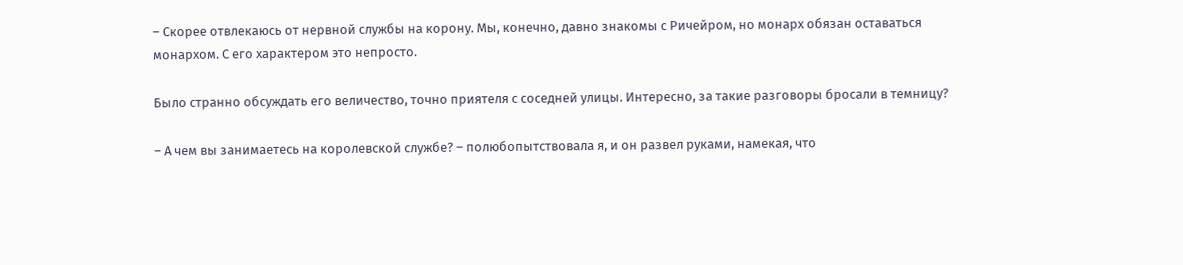– Скорее отвлекаюсь от нервной службы на корону. Мы, конечно, давно знакомы с Ричейром, но монарх обязан оставаться монархом. С его характером это непросто.

Было странно обсуждать его величество, точно приятеля с соседней улицы. Интересно, за такие разговоры бросали в темницу?

– А чем вы занимаетесь на королевской службе? – полюбопытствовала я, и он развел руками, намекая, что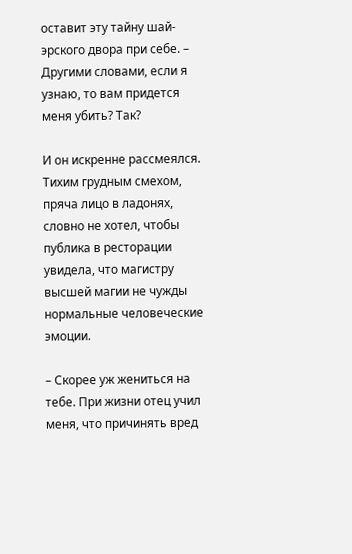оставит эту тайну шай-эрского двора при себе. – Другими словами, если я узнаю, то вам придется меня убить? Так?

И он искренне рассмеялся. Тихим грудным смехом, пряча лицо в ладонях, словно не хотел, чтобы публика в ресторации увидела, что магистру высшей магии не чужды нормальные человеческие эмоции.

– Скорее уж жениться на тебе. При жизни отец учил меня, что причинять вред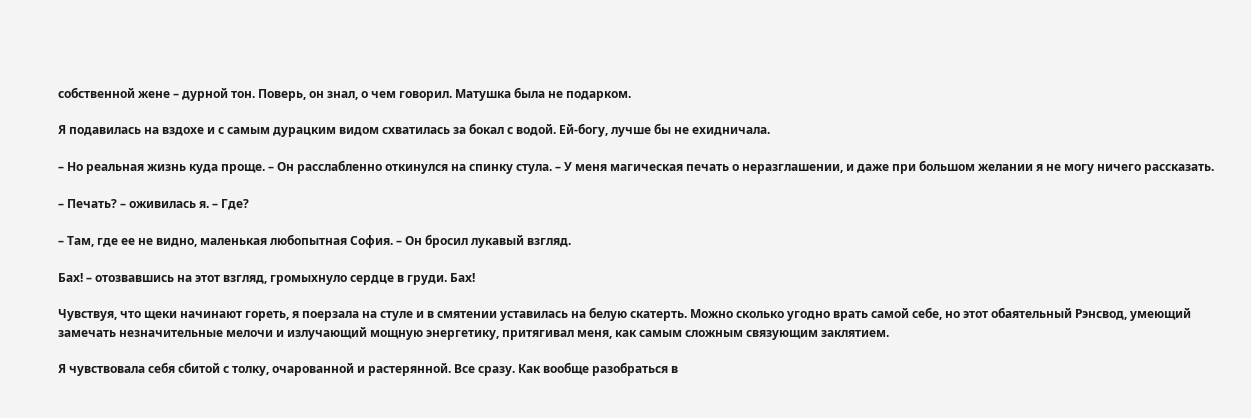собственной жене – дурной тон. Поверь, он знал, о чем говорил. Матушка была не подарком.

Я подавилась на вздохе и с самым дурацким видом схватилась за бокал с водой. Ей-богу, лучше бы не ехидничала.

– Но реальная жизнь куда проще. – Он расслабленно откинулся на спинку стула. – У меня магическая печать о неразглашении, и даже при большом желании я не могу ничего рассказать.

– Печать? – оживилась я. – Где?

– Там, где ее не видно, маленькая любопытная София. – Он бросил лукавый взгляд.

Бах! – отозвавшись на этот взгляд, громыхнуло сердце в груди. Бах!

Чувствуя, что щеки начинают гореть, я поерзала на стуле и в смятении уставилась на белую скатерть. Можно сколько угодно врать самой себе, но этот обаятельный Рэнсвод, умеющий замечать незначительные мелочи и излучающий мощную энергетику, притягивал меня, как самым сложным связующим заклятием.

Я чувствовала себя сбитой с толку, очарованной и растерянной. Все сразу. Как вообще разобраться в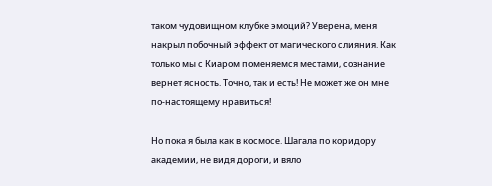таком чудовищном клубке эмоций? Уверена, меня накрыл побочный эффект от магического слияния. Как только мы с Киаром поменяемся местами, сознание вернет ясность. Точно, так и есть! Не может же он мне по-настоящему нравиться!

Но пока я была как в космосе. Шагала по коридору академии, не видя дороги, и вяло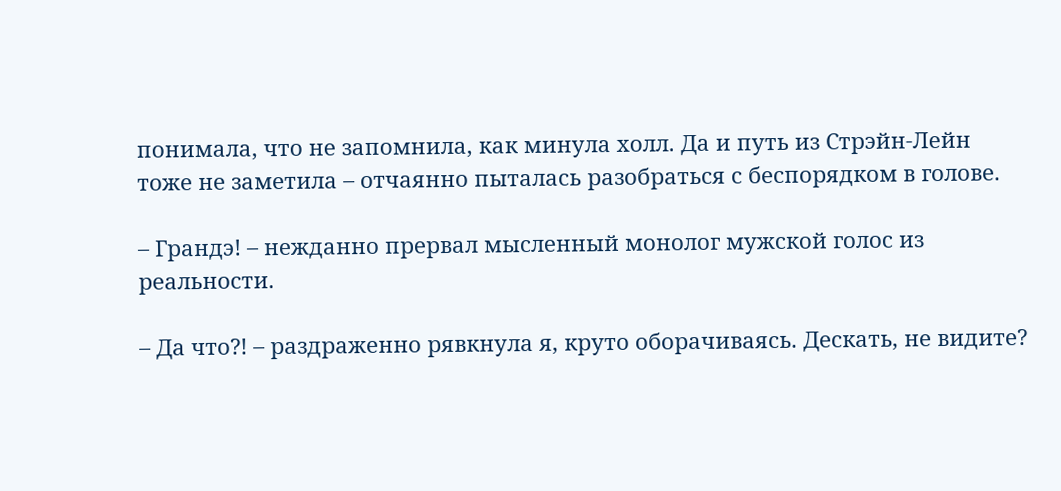понимала, что не запомнила, как минула холл. Да и путь из Стрэйн-Лейн тоже не заметила – отчаянно пыталась разобраться с беспорядком в голове.

– Грандэ! – нежданно прервал мысленный монолог мужской голос из реальности.

– Да что?! – раздраженно рявкнула я, круто оборачиваясь. Дескать, не видите?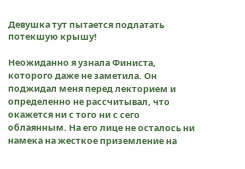Девушка тут пытается подлатать потекшую крышу!

Неожиданно я узнала Финиста, которого даже не заметила. Он поджидал меня перед лекторием и определенно не рассчитывал, что окажется ни с того ни с сего облаянным. На его лице не осталось ни намека на жесткое приземление на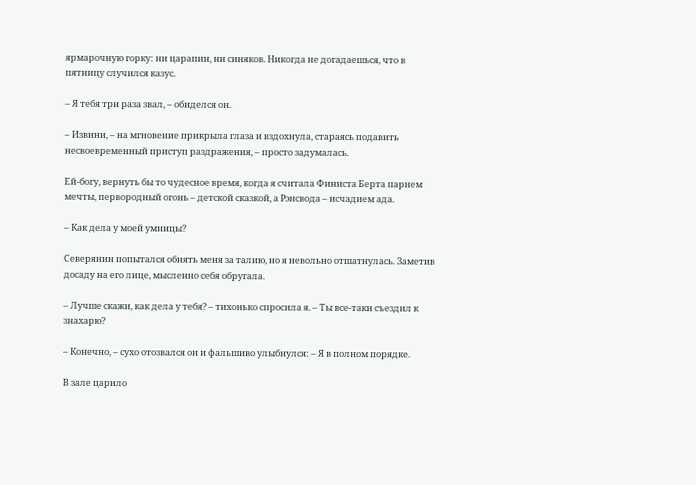ярмарочную горку: ни царапин, ни синяков. Никогда не догадаешься, что в пятницу случился казус.

– Я тебя три раза звал, – обиделся он.

– Извини, – на мгновение прикрыла глаза и вздохнула, стараясь подавить несвоевременный приступ раздражения, – просто задумалась.

Ей-богу, вернуть бы то чудесное время, когда я считала Финиста Берта парнем мечты, первородный огонь – детской сказкой, а Рэнсвода – исчадием ада.

– Как дела у моей умницы?

Северянин попытался обнять меня за талию, но я невольно отшатнулась. Заметив досаду на его лице, мысленно себя обругала.

– Лучше скажи, как дела у тебя? – тихонько спросила я. – Ты все-таки съездил к знахарю?

– Конечно, – сухо отозвался он и фальшиво улыбнулся: – Я в полном порядке.

В зале царило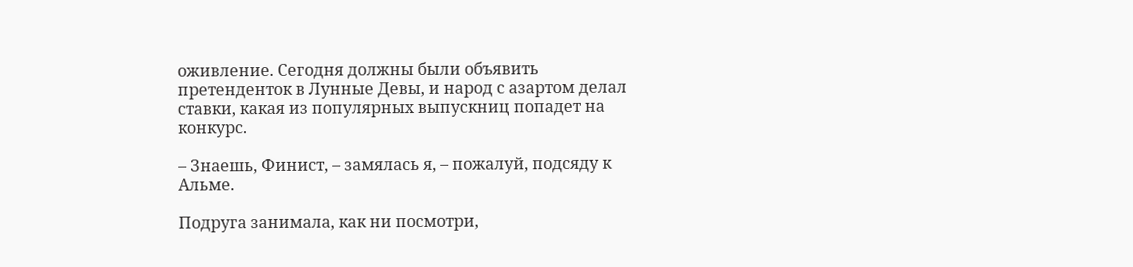оживление. Сегодня должны были объявить претенденток в Лунные Девы, и народ с азартом делал ставки, какая из популярных выпускниц попадет на конкурс.

– Знаешь, Финист, – замялась я, – пожалуй, подсяду к Альме.

Подруга занимала, как ни посмотри,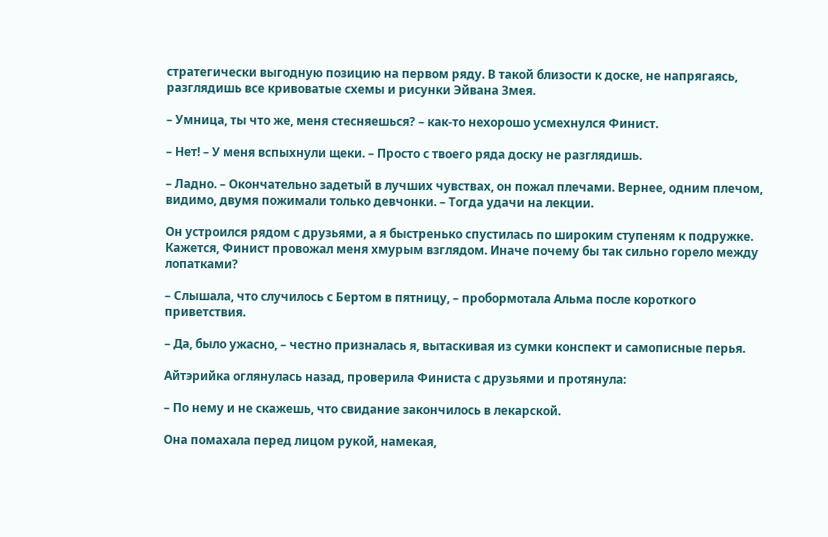стратегически выгодную позицию на первом ряду. В такой близости к доске, не напрягаясь, разглядишь все кривоватые схемы и рисунки Эйвана Змея.

– Умница, ты что же, меня стесняешься? – как-то нехорошо усмехнулся Финист.

– Нет! – У меня вспыхнули щеки. – Просто с твоего ряда доску не разглядишь.

– Ладно. – Окончательно задетый в лучших чувствах, он пожал плечами. Вернее, одним плечом, видимо, двумя пожимали только девчонки. – Тогда удачи на лекции.

Он устроился рядом с друзьями, а я быстренько спустилась по широким ступеням к подружке. Кажется, Финист провожал меня хмурым взглядом. Иначе почему бы так сильно горело между лопатками?

– Слышала, что случилось с Бертом в пятницу, – пробормотала Альма после короткого приветствия.

– Да, было ужасно, – честно призналась я, вытаскивая из сумки конспект и самописные перья.

Айтэрийка оглянулась назад, проверила Финиста с друзьями и протянула:

– По нему и не скажешь, что свидание закончилось в лекарской.

Она помахала перед лицом рукой, намекая,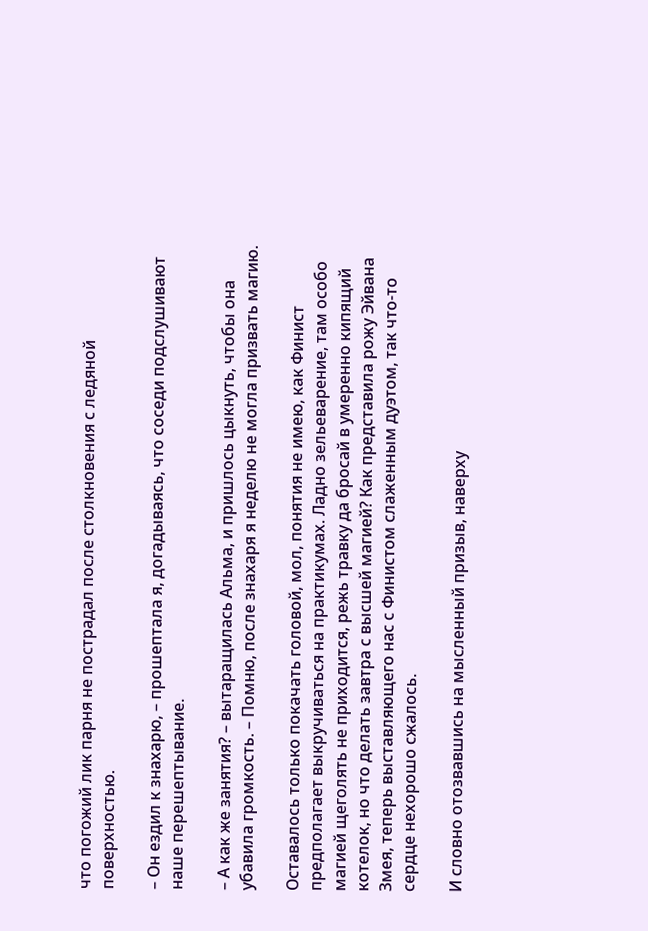что погожий лик парня не пострадал после столкновения с ледяной поверхностью.

– Он ездил к знахарю, – прошептала я, догадываясь, что соседи подслушивают наше перешептывание.

– А как же занятия? – вытаращилась Альма, и пришлось цыкнуть, чтобы она убавила громкость. – Помню, после знахаря я неделю не могла призвать магию.

Оставалось только покачать головой, мол, понятия не имею, как Финист предполагает выкручиваться на практикумах. Ладно зельеварение, там особо магией щеголять не приходится, режь травку да бросай в умеренно кипящий котелок, но что делать завтра с высшей магией? Как представила рожу Эйвана Змея, теперь выставляющего нас с Финистом слаженным дуэтом, так что-то сердце нехорошо сжалось.

И словно отозвавшись на мысленный призыв, наверху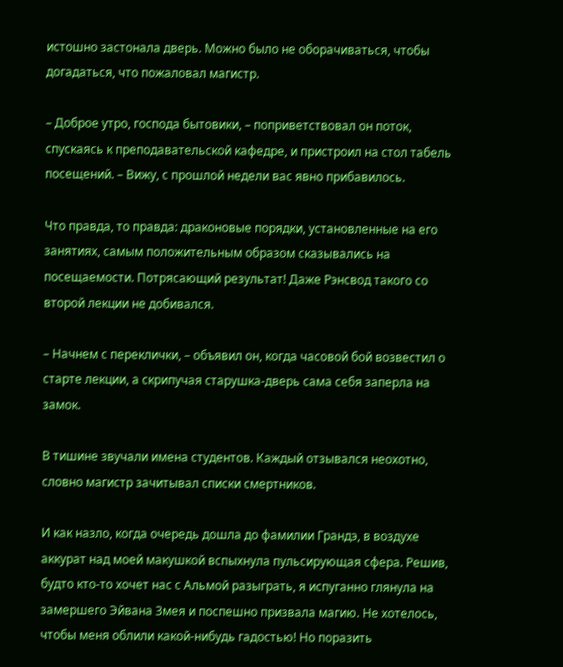истошно застонала дверь. Можно было не оборачиваться, чтобы догадаться, что пожаловал магистр.

– Доброе утро, господа бытовики, – поприветствовал он поток, спускаясь к преподавательской кафедре, и пристроил на стол табель посещений. – Вижу, с прошлой недели вас явно прибавилось.

Что правда, то правда: драконовые порядки, установленные на его занятиях, самым положительным образом сказывались на посещаемости. Потрясающий результат! Даже Рэнсвод такого со второй лекции не добивался.

– Начнем с переклички, – объявил он, когда часовой бой возвестил о старте лекции, а скрипучая старушка-дверь сама себя заперла на замок.

В тишине звучали имена студентов. Каждый отзывался неохотно, словно магистр зачитывал списки смертников.

И как назло, когда очередь дошла до фамилии Грандэ, в воздухе аккурат над моей макушкой вспыхнула пульсирующая сфера. Решив, будто кто-то хочет нас с Альмой разыграть, я испуганно глянула на замершего Эйвана Змея и поспешно призвала магию. Не хотелось, чтобы меня облили какой-нибудь гадостью! Но поразить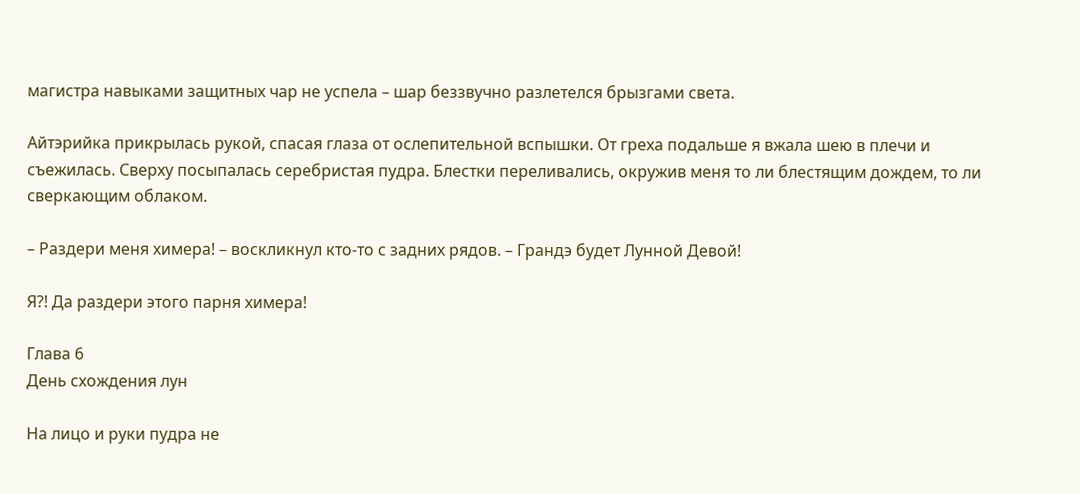магистра навыками защитных чар не успела – шар беззвучно разлетелся брызгами света.

Айтэрийка прикрылась рукой, спасая глаза от ослепительной вспышки. От греха подальше я вжала шею в плечи и съежилась. Сверху посыпалась серебристая пудра. Блестки переливались, окружив меня то ли блестящим дождем, то ли сверкающим облаком.

– Раздери меня химера! – воскликнул кто-то с задних рядов. – Грандэ будет Лунной Девой!

Я?! Да раздери этого парня химера!

Глава 6
День схождения лун

На лицо и руки пудра не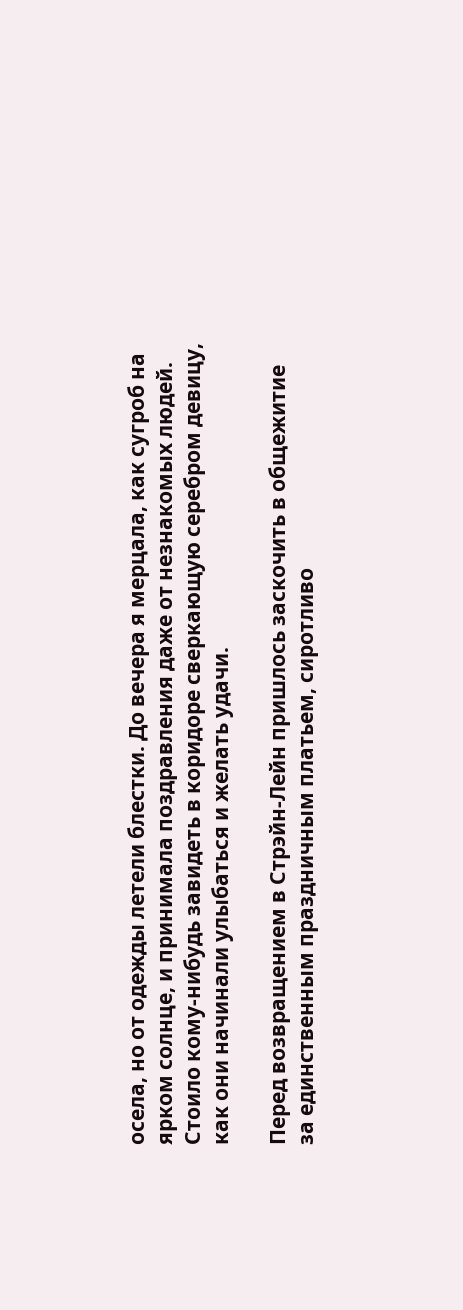осела, но от одежды летели блестки. До вечера я мерцала, как сугроб на ярком солнце, и принимала поздравления даже от незнакомых людей. Стоило кому-нибудь завидеть в коридоре сверкающую серебром девицу, как они начинали улыбаться и желать удачи.

Перед возвращением в Стрэйн-Лейн пришлось заскочить в общежитие за единственным праздничным платьем, сиротливо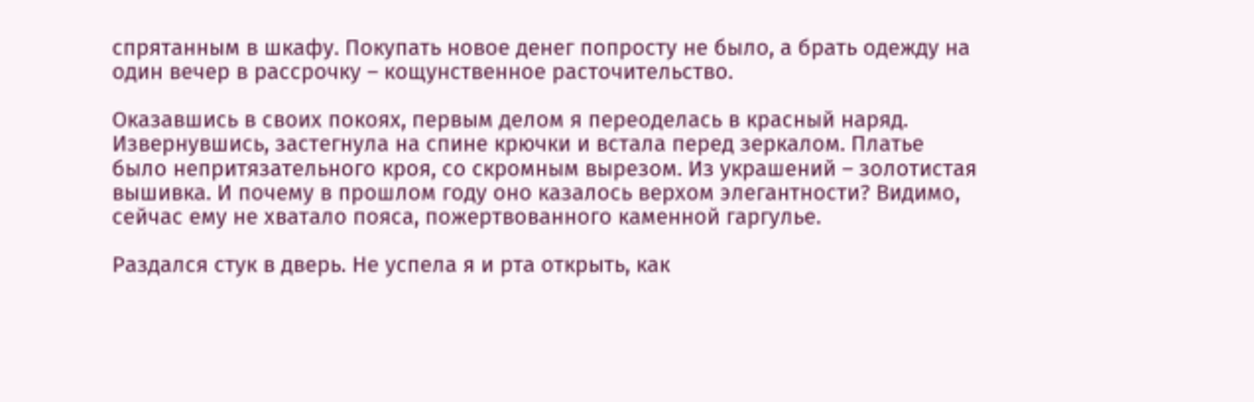спрятанным в шкафу. Покупать новое денег попросту не было, а брать одежду на один вечер в рассрочку – кощунственное расточительство.

Оказавшись в своих покоях, первым делом я переоделась в красный наряд. Извернувшись, застегнула на спине крючки и встала перед зеркалом. Платье было непритязательного кроя, со скромным вырезом. Из украшений – золотистая вышивка. И почему в прошлом году оно казалось верхом элегантности? Видимо, сейчас ему не хватало пояса, пожертвованного каменной гаргулье.

Раздался стук в дверь. Не успела я и рта открыть, как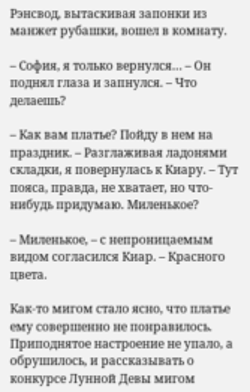Рэнсвод, вытаскивая запонки из манжет рубашки, вошел в комнату.

– София, я только вернулся… – Он поднял глаза и запнулся. – Что делаешь?

– Как вам платье? Пойду в нем на праздник. – Разглаживая ладонями складки, я повернулась к Киару. – Тут пояса, правда, не хватает, но что-нибудь придумаю. Миленькое?

– Миленькое, – с непроницаемым видом согласился Киар. – Красного цвета.

Как-то мигом стало ясно, что платье ему совершенно не понравилось. Приподнятое настроение не упало, а обрушилось, и рассказывать о конкурсе Лунной Девы мигом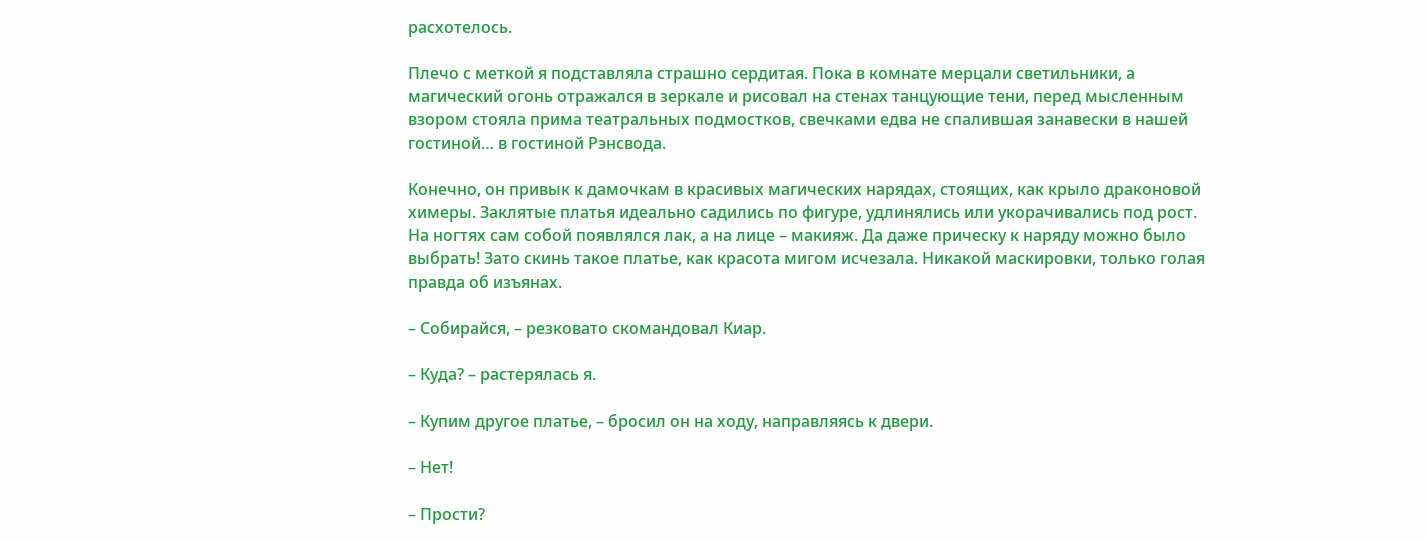расхотелось.

Плечо с меткой я подставляла страшно сердитая. Пока в комнате мерцали светильники, а магический огонь отражался в зеркале и рисовал на стенах танцующие тени, перед мысленным взором стояла прима театральных подмостков, свечками едва не спалившая занавески в нашей гостиной… в гостиной Рэнсвода.

Конечно, он привык к дамочкам в красивых магических нарядах, стоящих, как крыло драконовой химеры. Заклятые платья идеально садились по фигуре, удлинялись или укорачивались под рост. На ногтях сам собой появлялся лак, а на лице – макияж. Да даже прическу к наряду можно было выбрать! Зато скинь такое платье, как красота мигом исчезала. Никакой маскировки, только голая правда об изъянах.

– Собирайся, – резковато скомандовал Киар.

– Куда? – растерялась я.

– Купим другое платье, – бросил он на ходу, направляясь к двери.

– Нет!

– Прости?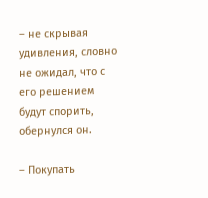– не скрывая удивления, словно не ожидал, что с его решением будут спорить, обернулся он.

– Покупать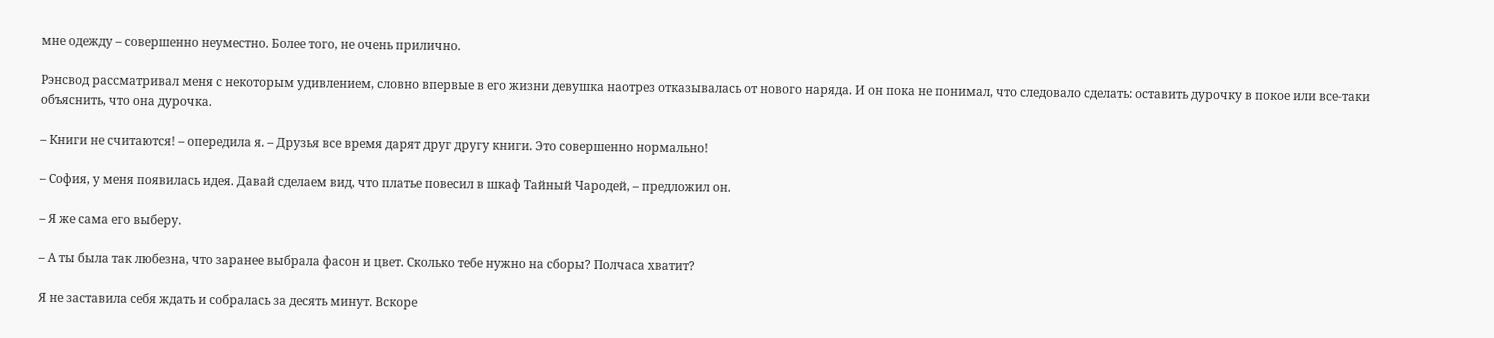мне одежду – совершенно неуместно. Более того, не очень прилично.

Рэнсвод рассматривал меня с некоторым удивлением, словно впервые в его жизни девушка наотрез отказывалась от нового наряда. И он пока не понимал, что следовало сделать: оставить дурочку в покое или все-таки объяснить, что она дурочка.

– Книги не считаются! – опередила я. – Друзья все время дарят друг другу книги. Это совершенно нормально!

– София, у меня появилась идея. Давай сделаем вид, что платье повесил в шкаф Тайный Чародей, – предложил он.

– Я же сама его выберу.

– А ты была так любезна, что заранее выбрала фасон и цвет. Сколько тебе нужно на сборы? Полчаса хватит?

Я не заставила себя ждать и собралась за десять минут. Вскоре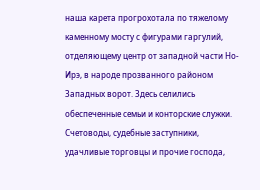наша карета прогрохотала по тяжелому каменному мосту с фигурами гаргулий, отделяющему центр от западной части Но-Ирэ, в народе прозванного районом Западных ворот. Здесь селились обеспеченные семьи и конторские служки. Счетоводы, судебные заступники, удачливые торговцы и прочие господа,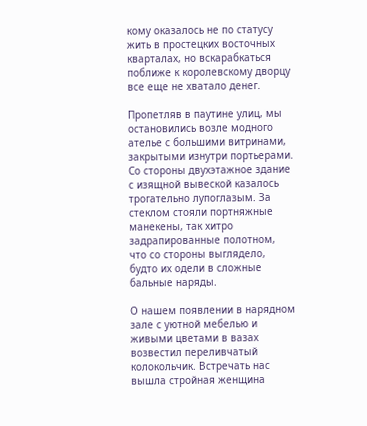кому оказалось не по статусу жить в простецких восточных кварталах, но вскарабкаться поближе к королевскому дворцу все еще не хватало денег.

Пропетляв в паутине улиц, мы остановились возле модного ателье с большими витринами, закрытыми изнутри портьерами. Со стороны двухэтажное здание с изящной вывеской казалось трогательно лупоглазым. За стеклом стояли портняжные манекены, так хитро задрапированные полотном, что со стороны выглядело, будто их одели в сложные бальные наряды.

О нашем появлении в нарядном зале с уютной мебелью и живыми цветами в вазах возвестил переливчатый колокольчик. Встречать нас вышла стройная женщина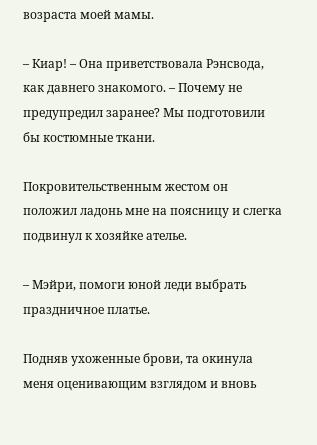возраста моей мамы.

– Киар! – Она приветствовала Рэнсвода, как давнего знакомого. – Почему не предупредил заранее? Мы подготовили бы костюмные ткани.

Покровительственным жестом он положил ладонь мне на поясницу и слегка подвинул к хозяйке ателье.

– Мэйри, помоги юной леди выбрать праздничное платье.

Подняв ухоженные брови, та окинула меня оценивающим взглядом и вновь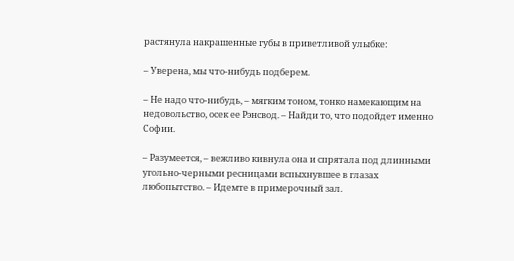растянула накрашенные губы в приветливой улыбке:

– Уверена, мы что-нибудь подберем.

– Не надо что-нибудь, – мягким тоном, тонко намекающим на недовольство, осек ее Рэнсвод. – Найди то, что подойдет именно Софии.

– Разумеется, – вежливо кивнула она и спрятала под длинными угольно-черными ресницами вспыхнувшее в глазах любопытство. – Идемте в примерочный зал.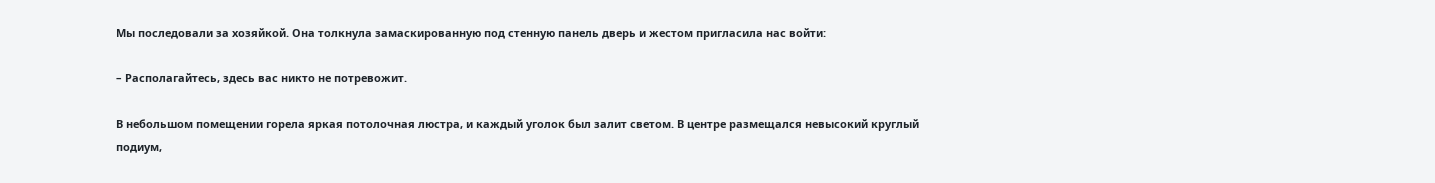Мы последовали за хозяйкой. Она толкнула замаскированную под стенную панель дверь и жестом пригласила нас войти:

– Располагайтесь, здесь вас никто не потревожит.

В небольшом помещении горела яркая потолочная люстра, и каждый уголок был залит светом. В центре размещался невысокий круглый подиум,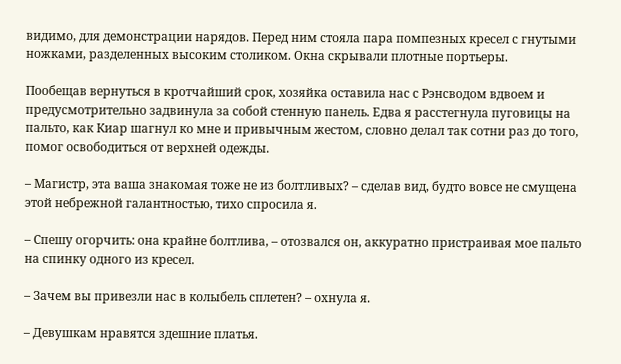видимо, для демонстрации нарядов. Перед ним стояла пара помпезных кресел с гнутыми ножками, разделенных высоким столиком. Окна скрывали плотные портьеры.

Пообещав вернуться в кротчайший срок, хозяйка оставила нас с Рэнсводом вдвоем и предусмотрительно задвинула за собой стенную панель. Едва я расстегнула пуговицы на пальто, как Киар шагнул ко мне и привычным жестом, словно делал так сотни раз до того, помог освободиться от верхней одежды.

– Магистр, эта ваша знакомая тоже не из болтливых? – сделав вид, будто вовсе не смущена этой небрежной галантностью, тихо спросила я.

– Спешу огорчить: она крайне болтлива, – отозвался он, аккуратно пристраивая мое пальто на спинку одного из кресел.

– Зачем вы привезли нас в колыбель сплетен? – охнула я.

– Девушкам нравятся здешние платья.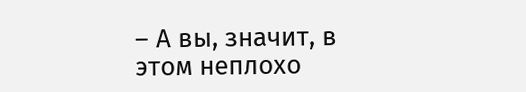– А вы, значит, в этом неплохо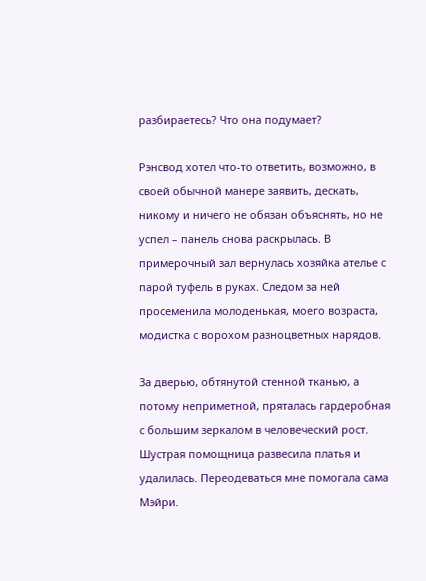разбираетесь? Что она подумает?

Рэнсвод хотел что-то ответить, возможно, в своей обычной манере заявить, дескать, никому и ничего не обязан объяснять, но не успел – панель снова раскрылась. В примерочный зал вернулась хозяйка ателье с парой туфель в руках. Следом за ней просеменила молоденькая, моего возраста, модистка с ворохом разноцветных нарядов.

За дверью, обтянутой стенной тканью, а потому неприметной, пряталась гардеробная с большим зеркалом в человеческий рост. Шустрая помощница развесила платья и удалилась. Переодеваться мне помогала сама Мэйри.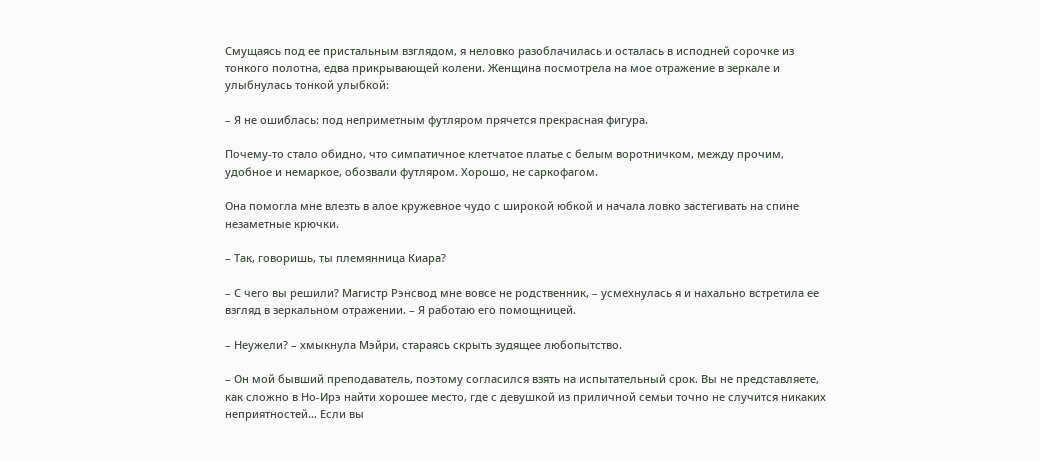Смущаясь под ее пристальным взглядом, я неловко разоблачилась и осталась в исподней сорочке из тонкого полотна, едва прикрывающей колени. Женщина посмотрела на мое отражение в зеркале и улыбнулась тонкой улыбкой:

– Я не ошиблась: под неприметным футляром прячется прекрасная фигура.

Почему-то стало обидно, что симпатичное клетчатое платье с белым воротничком, между прочим, удобное и немаркое, обозвали футляром. Хорошо, не саркофагом.

Она помогла мне влезть в алое кружевное чудо с широкой юбкой и начала ловко застегивать на спине незаметные крючки.

– Так, говоришь, ты племянница Киара?

– С чего вы решили? Магистр Рэнсвод мне вовсе не родственник, – усмехнулась я и нахально встретила ее взгляд в зеркальном отражении. – Я работаю его помощницей.

– Неужели? – хмыкнула Мэйри, стараясь скрыть зудящее любопытство.

– Он мой бывший преподаватель, поэтому согласился взять на испытательный срок. Вы не представляете, как сложно в Но-Ирэ найти хорошее место, где с девушкой из приличной семьи точно не случится никаких неприятностей… Если вы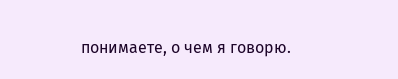понимаете, о чем я говорю.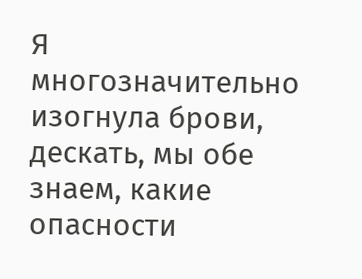Я многозначительно изогнула брови, дескать, мы обе знаем, какие опасности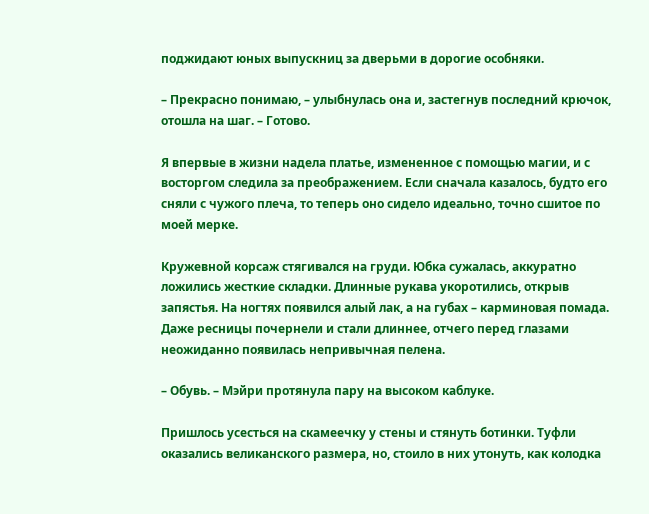поджидают юных выпускниц за дверьми в дорогие особняки.

– Прекрасно понимаю, – улыбнулась она и, застегнув последний крючок, отошла на шаг. – Готово.

Я впервые в жизни надела платье, измененное с помощью магии, и с восторгом следила за преображением. Если сначала казалось, будто его сняли с чужого плеча, то теперь оно сидело идеально, точно сшитое по моей мерке.

Кружевной корсаж стягивался на груди. Юбка сужалась, аккуратно ложились жесткие складки. Длинные рукава укоротились, открыв запястья. На ногтях появился алый лак, а на губах – карминовая помада. Даже ресницы почернели и стали длиннее, отчего перед глазами неожиданно появилась непривычная пелена.

– Обувь. – Мэйри протянула пару на высоком каблуке.

Пришлось усесться на скамеечку у стены и стянуть ботинки. Туфли оказались великанского размера, но, стоило в них утонуть, как колодка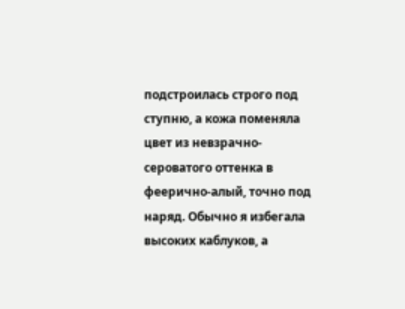подстроилась строго под ступню, а кожа поменяла цвет из невзрачно-сероватого оттенка в феерично-алый, точно под наряд. Обычно я избегала высоких каблуков, а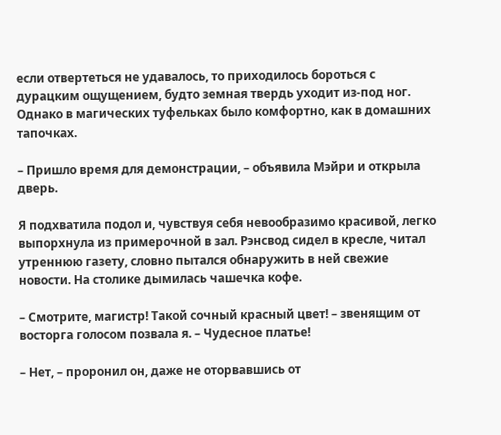если отвертеться не удавалось, то приходилось бороться с дурацким ощущением, будто земная твердь уходит из-под ног. Однако в магических туфельках было комфортно, как в домашних тапочках.

– Пришло время для демонстрации, – объявила Мэйри и открыла дверь.

Я подхватила подол и, чувствуя себя невообразимо красивой, легко выпорхнула из примерочной в зал. Рэнсвод сидел в кресле, читал утреннюю газету, словно пытался обнаружить в ней свежие новости. На столике дымилась чашечка кофе.

– Смотрите, магистр! Такой сочный красный цвет! – звенящим от восторга голосом позвала я. – Чудесное платье!

– Нет, – проронил он, даже не оторвавшись от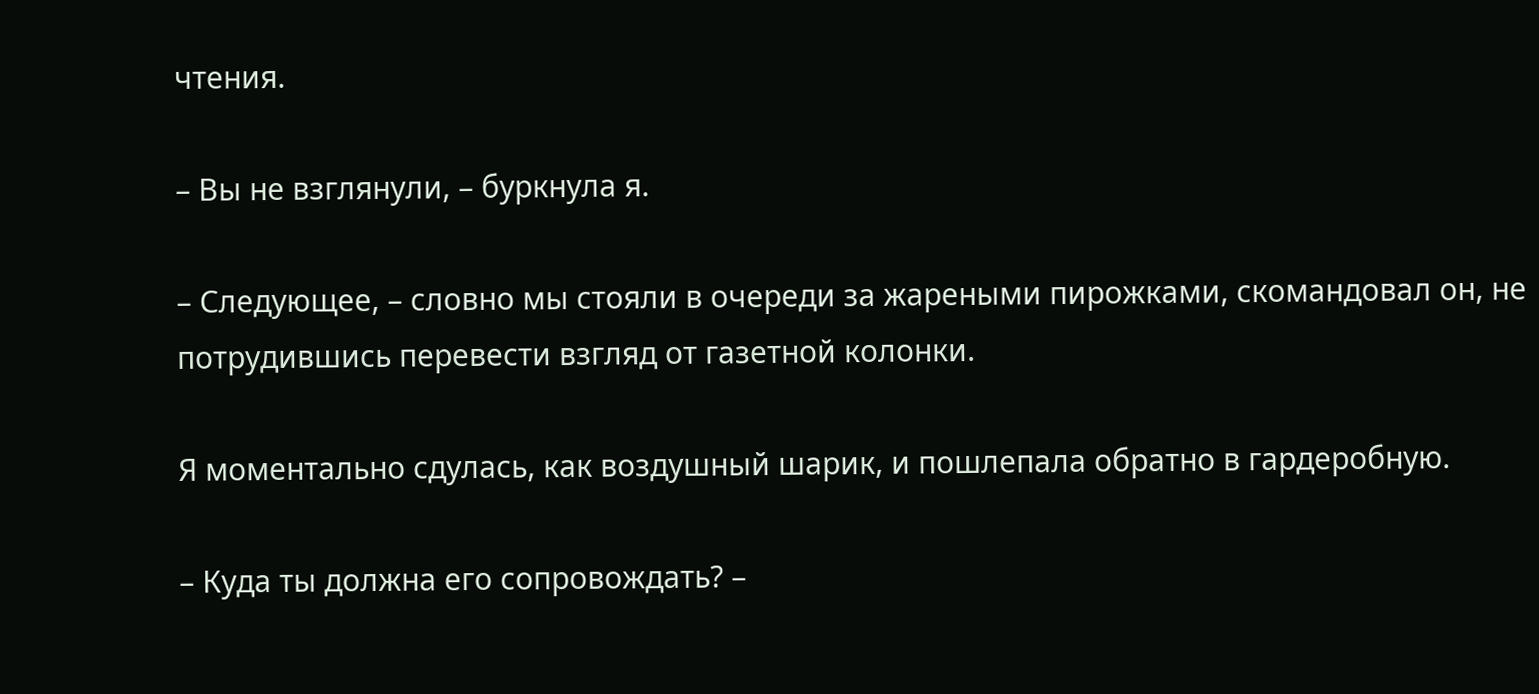чтения.

– Вы не взглянули, – буркнула я.

– Следующее, – словно мы стояли в очереди за жареными пирожками, скомандовал он, не потрудившись перевести взгляд от газетной колонки.

Я моментально сдулась, как воздушный шарик, и пошлепала обратно в гардеробную.

– Куда ты должна его сопровождать? –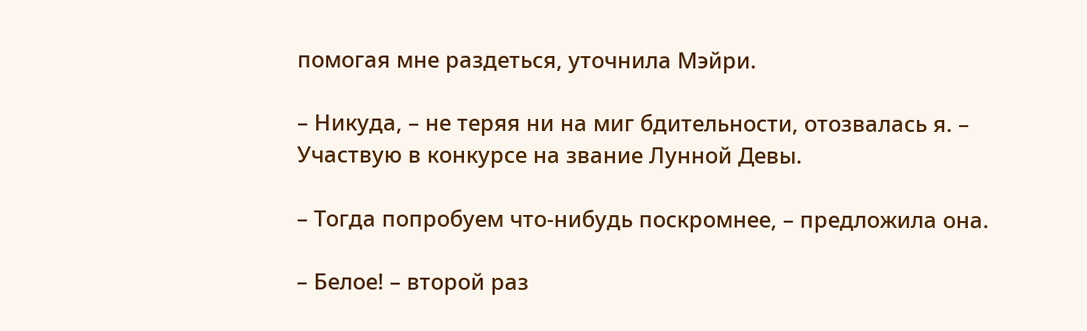помогая мне раздеться, уточнила Мэйри.

– Никуда, – не теряя ни на миг бдительности, отозвалась я. – Участвую в конкурсе на звание Лунной Девы.

– Тогда попробуем что-нибудь поскромнее, – предложила она.

– Белое! – второй раз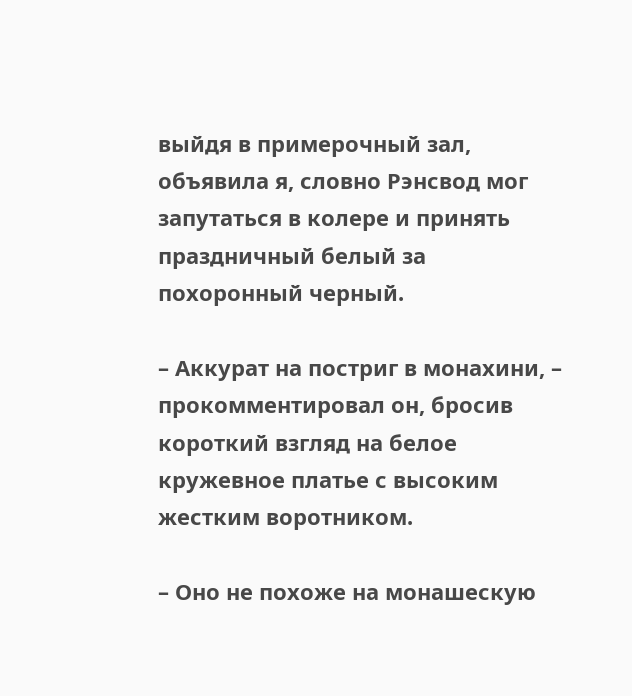выйдя в примерочный зал, объявила я, словно Рэнсвод мог запутаться в колере и принять праздничный белый за похоронный черный.

– Аккурат на постриг в монахини, – прокомментировал он, бросив короткий взгляд на белое кружевное платье с высоким жестким воротником.

– Оно не похоже на монашескую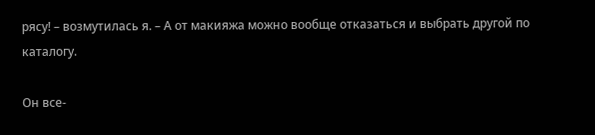рясу! – возмутилась я. – А от макияжа можно вообще отказаться и выбрать другой по каталогу.

Он все-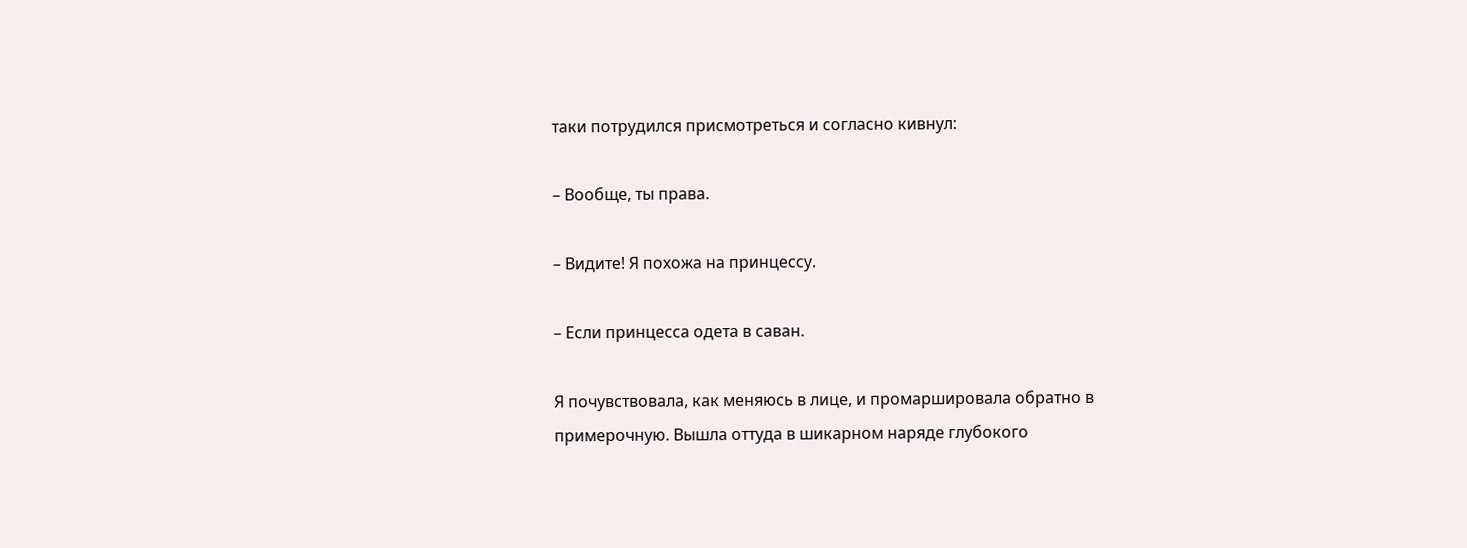таки потрудился присмотреться и согласно кивнул:

– Вообще, ты права.

– Видите! Я похожа на принцессу.

– Если принцесса одета в саван.

Я почувствовала, как меняюсь в лице, и промаршировала обратно в примерочную. Вышла оттуда в шикарном наряде глубокого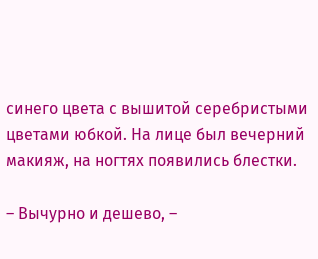синего цвета с вышитой серебристыми цветами юбкой. На лице был вечерний макияж, на ногтях появились блестки.

– Вычурно и дешево, –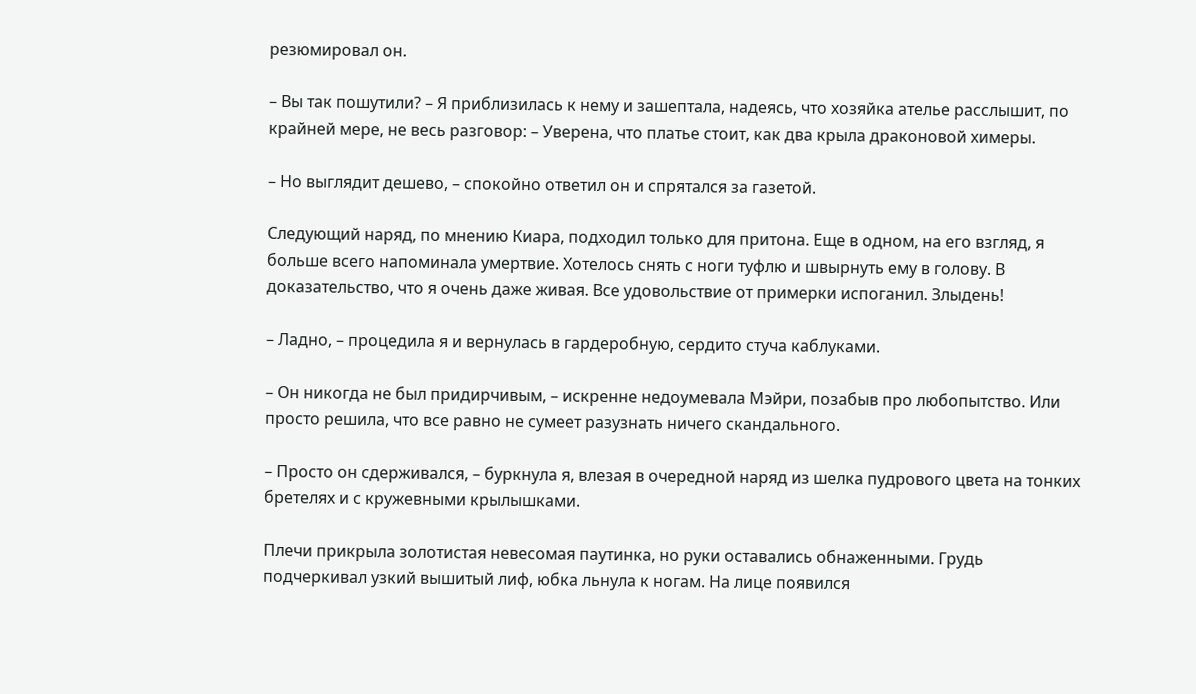резюмировал он.

– Вы так пошутили? – Я приблизилась к нему и зашептала, надеясь, что хозяйка ателье расслышит, по крайней мере, не весь разговор: – Уверена, что платье стоит, как два крыла драконовой химеры.

– Но выглядит дешево, – спокойно ответил он и спрятался за газетой.

Следующий наряд, по мнению Киара, подходил только для притона. Еще в одном, на его взгляд, я больше всего напоминала умертвие. Хотелось снять с ноги туфлю и швырнуть ему в голову. В доказательство, что я очень даже живая. Все удовольствие от примерки испоганил. Злыдень!

– Ладно, – процедила я и вернулась в гардеробную, сердито стуча каблуками.

– Он никогда не был придирчивым, – искренне недоумевала Мэйри, позабыв про любопытство. Или просто решила, что все равно не сумеет разузнать ничего скандального.

– Просто он сдерживался, – буркнула я, влезая в очередной наряд из шелка пудрового цвета на тонких бретелях и с кружевными крылышками.

Плечи прикрыла золотистая невесомая паутинка, но руки оставались обнаженными. Грудь подчеркивал узкий вышитый лиф, юбка льнула к ногам. На лице появился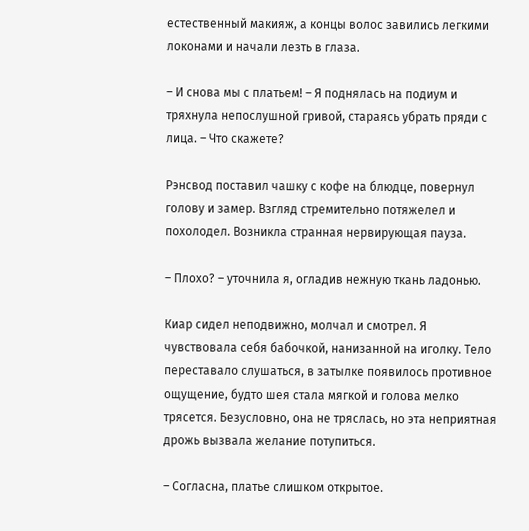естественный макияж, а концы волос завились легкими локонами и начали лезть в глаза.

– И снова мы с платьем! – Я поднялась на подиум и тряхнула непослушной гривой, стараясь убрать пряди с лица. – Что скажете?

Рэнсвод поставил чашку с кофе на блюдце, повернул голову и замер. Взгляд стремительно потяжелел и похолодел. Возникла странная нервирующая пауза.

– Плохо? – уточнила я, огладив нежную ткань ладонью.

Киар сидел неподвижно, молчал и смотрел. Я чувствовала себя бабочкой, нанизанной на иголку. Тело переставало слушаться, в затылке появилось противное ощущение, будто шея стала мягкой и голова мелко трясется. Безусловно, она не тряслась, но эта неприятная дрожь вызвала желание потупиться.

– Согласна, платье слишком открытое.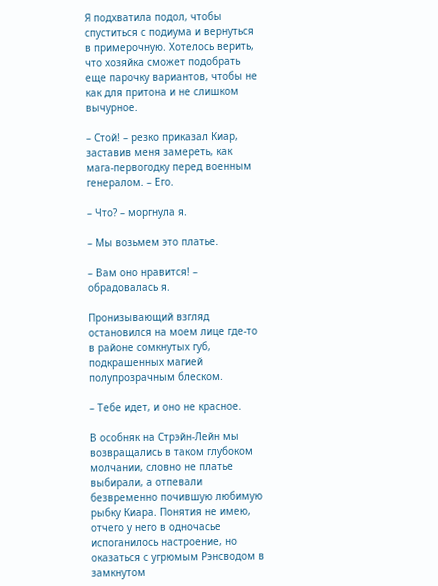Я подхватила подол, чтобы спуститься с подиума и вернуться в примерочную. Хотелось верить, что хозяйка сможет подобрать еще парочку вариантов, чтобы не как для притона и не слишком вычурное.

– Стой! – резко приказал Киар, заставив меня замереть, как мага-первогодку перед военным генералом. – Его.

– Что? – моргнула я.

– Мы возьмем это платье.

– Вам оно нравится! – обрадовалась я.

Пронизывающий взгляд остановился на моем лице где-то в районе сомкнутых губ, подкрашенных магией полупрозрачным блеском.

– Тебе идет, и оно не красное.

В особняк на Стрэйн-Лейн мы возвращались в таком глубоком молчании, словно не платье выбирали, а отпевали безвременно почившую любимую рыбку Киара. Понятия не имею, отчего у него в одночасье испоганилось настроение, но оказаться с угрюмым Рэнсводом в замкнутом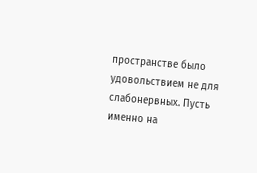пространстве было удовольствием не для слабонервных. Пусть именно на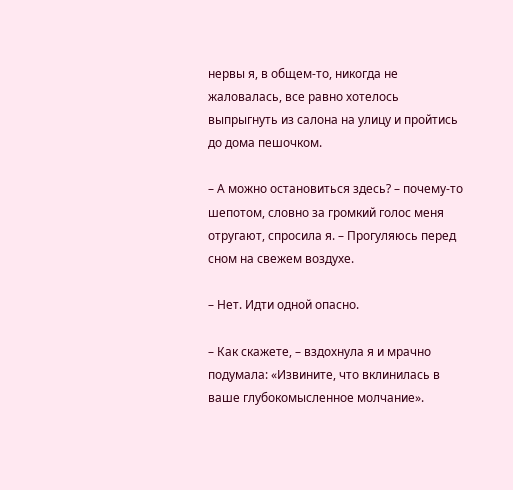нервы я, в общем-то, никогда не жаловалась, все равно хотелось выпрыгнуть из салона на улицу и пройтись до дома пешочком.

– А можно остановиться здесь? – почему-то шепотом, словно за громкий голос меня отругают, спросила я. – Прогуляюсь перед сном на свежем воздухе.

– Нет. Идти одной опасно.

– Как скажете, – вздохнула я и мрачно подумала: «Извините, что вклинилась в ваше глубокомысленное молчание».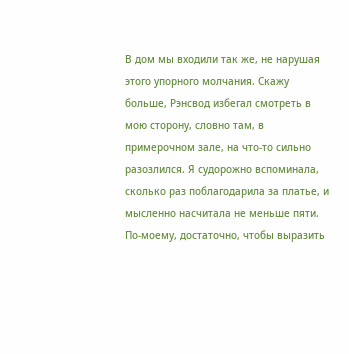В дом мы входили так же, не нарушая этого упорного молчания. Скажу больше, Рэнсвод избегал смотреть в мою сторону, словно там, в примерочном зале, на что-то сильно разозлился. Я судорожно вспоминала, сколько раз поблагодарила за платье, и мысленно насчитала не меньше пяти. По-моему, достаточно, чтобы выразить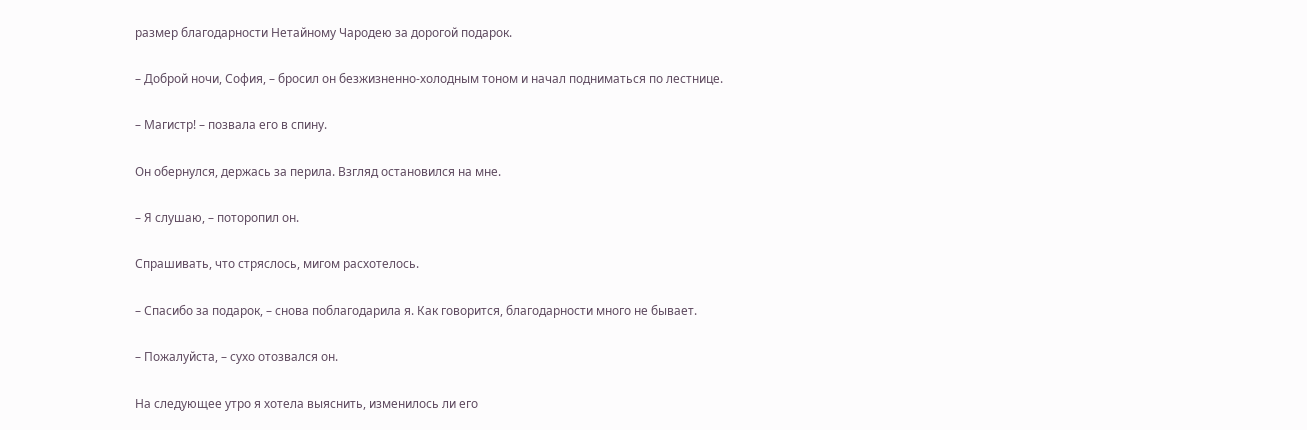размер благодарности Нетайному Чародею за дорогой подарок.

– Доброй ночи, София, – бросил он безжизненно-холодным тоном и начал подниматься по лестнице.

– Магистр! – позвала его в спину.

Он обернулся, держась за перила. Взгляд остановился на мне.

– Я слушаю, – поторопил он.

Спрашивать, что стряслось, мигом расхотелось.

– Спасибо за подарок, – снова поблагодарила я. Как говорится, благодарности много не бывает.

– Пожалуйста, – сухо отозвался он.

На следующее утро я хотела выяснить, изменилось ли его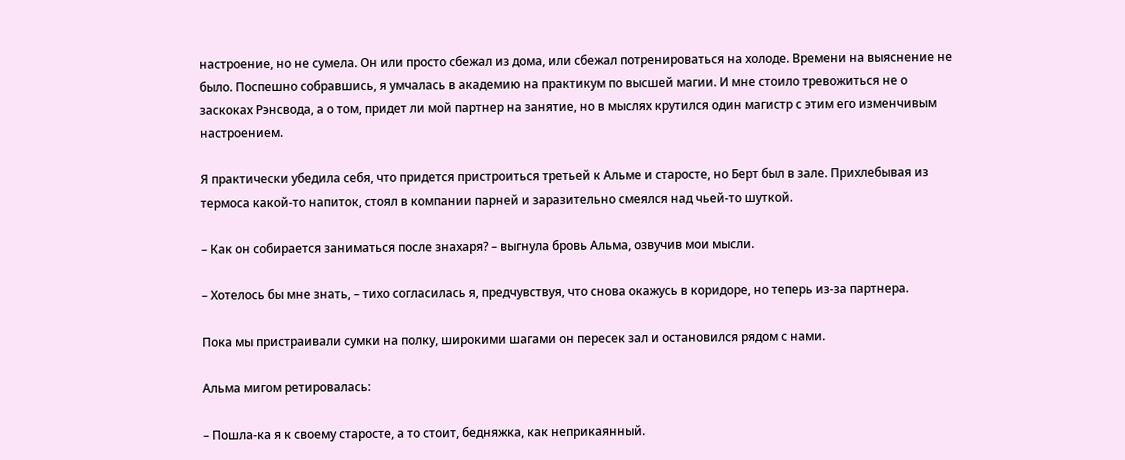настроение, но не сумела. Он или просто сбежал из дома, или сбежал потренироваться на холоде. Времени на выяснение не было. Поспешно собравшись, я умчалась в академию на практикум по высшей магии. И мне стоило тревожиться не о заскоках Рэнсвода, а о том, придет ли мой партнер на занятие, но в мыслях крутился один магистр с этим его изменчивым настроением.

Я практически убедила себя, что придется пристроиться третьей к Альме и старосте, но Берт был в зале. Прихлебывая из термоса какой-то напиток, стоял в компании парней и заразительно смеялся над чьей-то шуткой.

– Как он собирается заниматься после знахаря? – выгнула бровь Альма, озвучив мои мысли.

– Хотелось бы мне знать, – тихо согласилась я, предчувствуя, что снова окажусь в коридоре, но теперь из-за партнера.

Пока мы пристраивали сумки на полку, широкими шагами он пересек зал и остановился рядом с нами.

Альма мигом ретировалась:

– Пошла-ка я к своему старосте, а то стоит, бедняжка, как неприкаянный.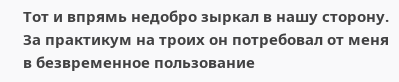Тот и впрямь недобро зыркал в нашу сторону. За практикум на троих он потребовал от меня в безвременное пользование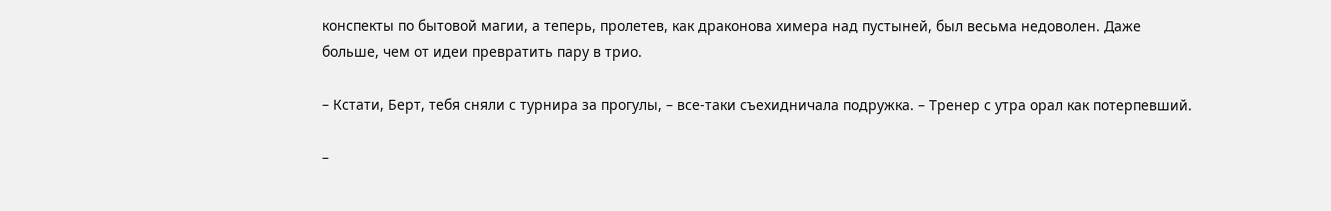конспекты по бытовой магии, а теперь, пролетев, как драконова химера над пустыней, был весьма недоволен. Даже больше, чем от идеи превратить пару в трио.

– Кстати, Берт, тебя сняли с турнира за прогулы, – все-таки съехидничала подружка. – Тренер с утра орал как потерпевший.

–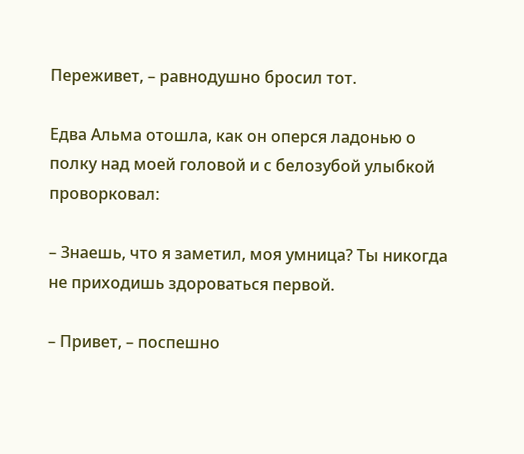Переживет, – равнодушно бросил тот.

Едва Альма отошла, как он оперся ладонью о полку над моей головой и с белозубой улыбкой проворковал:

– Знаешь, что я заметил, моя умница? Ты никогда не приходишь здороваться первой.

– Привет, – поспешно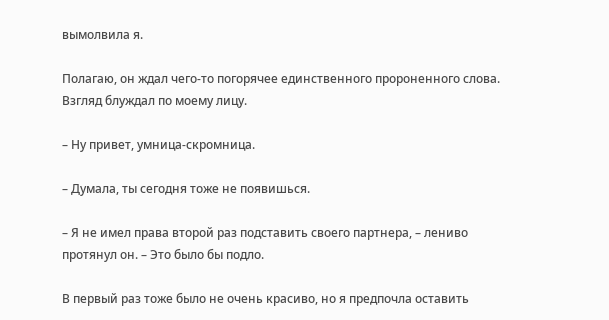вымолвила я.

Полагаю, он ждал чего-то погорячее единственного пророненного слова. Взгляд блуждал по моему лицу.

– Ну привет, умница-скромница.

– Думала, ты сегодня тоже не появишься.

– Я не имел права второй раз подставить своего партнера, – лениво протянул он. – Это было бы подло.

В первый раз тоже было не очень красиво, но я предпочла оставить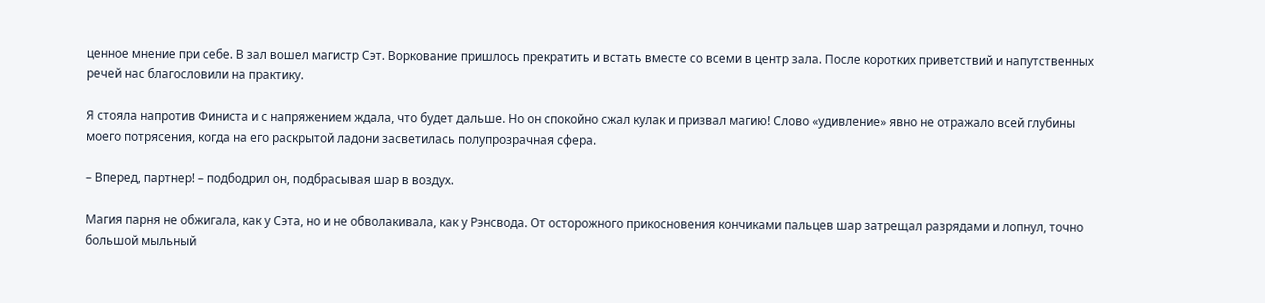ценное мнение при себе. В зал вошел магистр Сэт. Воркование пришлось прекратить и встать вместе со всеми в центр зала. После коротких приветствий и напутственных речей нас благословили на практику.

Я стояла напротив Финиста и с напряжением ждала, что будет дальше. Но он спокойно сжал кулак и призвал магию! Слово «удивление» явно не отражало всей глубины моего потрясения, когда на его раскрытой ладони засветилась полупрозрачная сфера.

– Вперед, партнер! – подбодрил он, подбрасывая шар в воздух.

Магия парня не обжигала, как у Сэта, но и не обволакивала, как у Рэнсвода. От осторожного прикосновения кончиками пальцев шар затрещал разрядами и лопнул, точно большой мыльный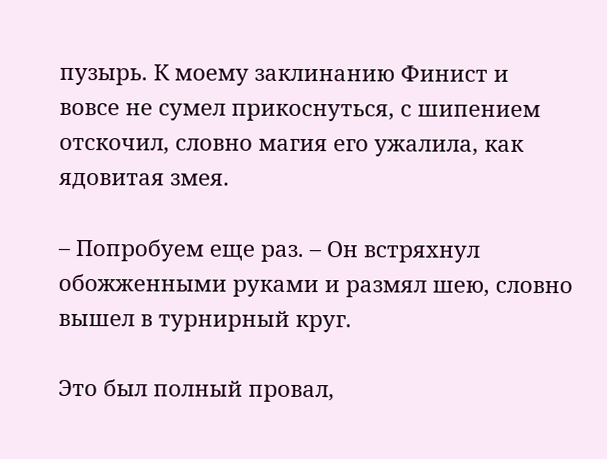пузырь. К моему заклинанию Финист и вовсе не сумел прикоснуться, с шипением отскочил, словно магия его ужалила, как ядовитая змея.

– Попробуем еще раз. – Он встряхнул обожженными руками и размял шею, словно вышел в турнирный круг.

Это был полный провал,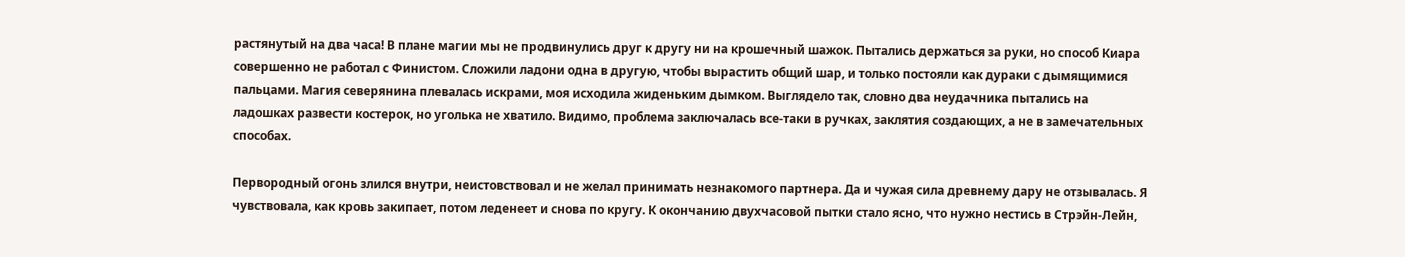растянутый на два часа! В плане магии мы не продвинулись друг к другу ни на крошечный шажок. Пытались держаться за руки, но способ Киара совершенно не работал с Финистом. Сложили ладони одна в другую, чтобы вырастить общий шар, и только постояли как дураки с дымящимися пальцами. Магия северянина плевалась искрами, моя исходила жиденьким дымком. Выглядело так, словно два неудачника пытались на ладошках развести костерок, но уголька не хватило. Видимо, проблема заключалась все-таки в ручках, заклятия создающих, а не в замечательных способах.

Первородный огонь злился внутри, неистовствовал и не желал принимать незнакомого партнера. Да и чужая сила древнему дару не отзывалась. Я чувствовала, как кровь закипает, потом леденеет и снова по кругу. К окончанию двухчасовой пытки стало ясно, что нужно нестись в Стрэйн-Лейн,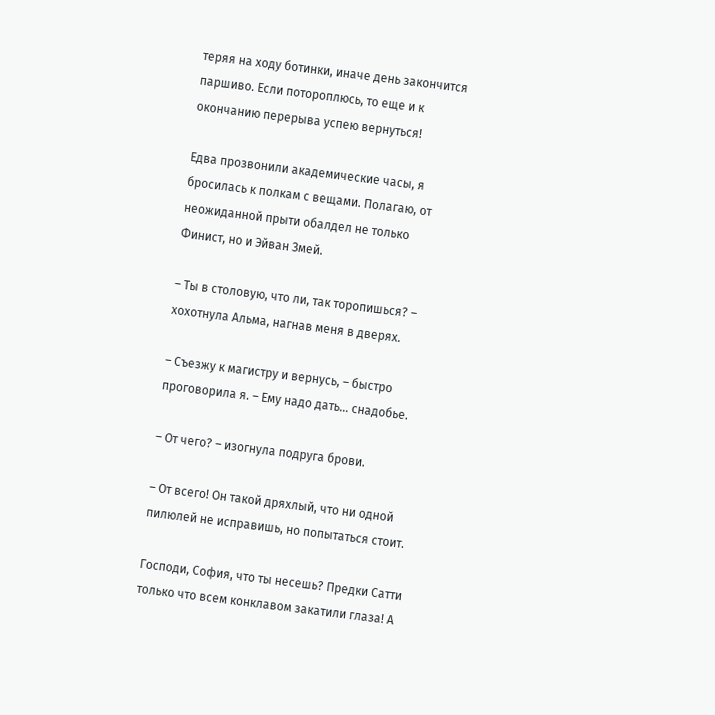теряя на ходу ботинки, иначе день закончится паршиво. Если потороплюсь, то еще и к окончанию перерыва успею вернуться!

Едва прозвонили академические часы, я бросилась к полкам с вещами. Полагаю, от неожиданной прыти обалдел не только Финист, но и Эйван Змей.

– Ты в столовую, что ли, так торопишься? – хохотнула Альма, нагнав меня в дверях.

– Съезжу к магистру и вернусь, – быстро проговорила я. – Ему надо дать… снадобье.

– От чего? – изогнула подруга брови.

– От всего! Он такой дряхлый, что ни одной пилюлей не исправишь, но попытаться стоит.

Господи, София, что ты несешь? Предки Сатти только что всем конклавом закатили глаза! А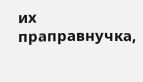их праправнучка,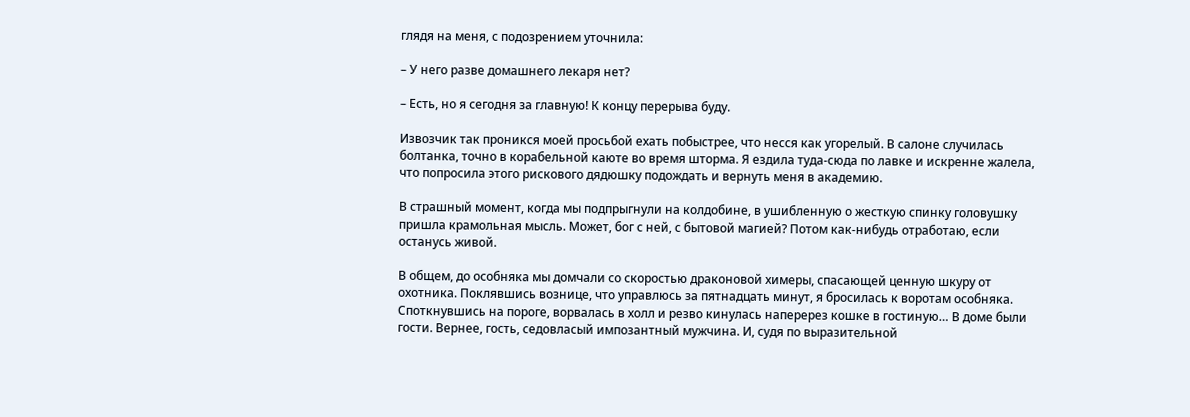глядя на меня, с подозрением уточнила:

– У него разве домашнего лекаря нет?

– Есть, но я сегодня за главную! К концу перерыва буду.

Извозчик так проникся моей просьбой ехать побыстрее, что несся как угорелый. В салоне случилась болтанка, точно в корабельной каюте во время шторма. Я ездила туда-сюда по лавке и искренне жалела, что попросила этого рискового дядюшку подождать и вернуть меня в академию.

В страшный момент, когда мы подпрыгнули на колдобине, в ушибленную о жесткую спинку головушку пришла крамольная мысль. Может, бог с ней, с бытовой магией? Потом как-нибудь отработаю, если останусь живой.

В общем, до особняка мы домчали со скоростью драконовой химеры, спасающей ценную шкуру от охотника. Поклявшись вознице, что управлюсь за пятнадцать минут, я бросилась к воротам особняка. Споткнувшись на пороге, ворвалась в холл и резво кинулась наперерез кошке в гостиную… В доме были гости. Вернее, гость, седовласый импозантный мужчина. И, судя по выразительной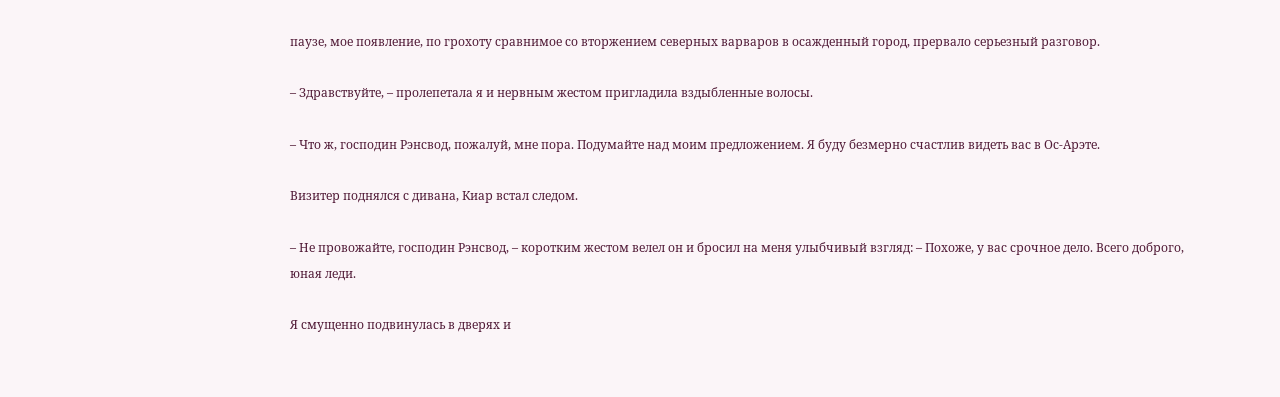паузе, мое появление, по грохоту сравнимое со вторжением северных варваров в осажденный город, прервало серьезный разговор.

– Здравствуйте, – пролепетала я и нервным жестом пригладила вздыбленные волосы.

– Что ж, господин Рэнсвод, пожалуй, мне пора. Подумайте над моим предложением. Я буду безмерно счастлив видеть вас в Ос-Арэте.

Визитер поднялся с дивана, Киар встал следом.

– Не провожайте, господин Рэнсвод, – коротким жестом велел он и бросил на меня улыбчивый взгляд: – Похоже, у вас срочное дело. Всего доброго, юная леди.

Я смущенно подвинулась в дверях и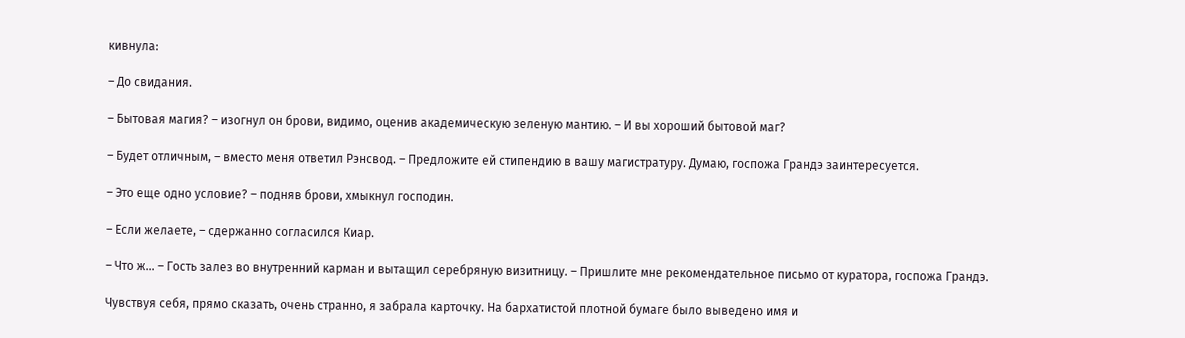кивнула:

– До свидания.

– Бытовая магия? – изогнул он брови, видимо, оценив академическую зеленую мантию. – И вы хороший бытовой маг?

– Будет отличным, – вместо меня ответил Рэнсвод. – Предложите ей стипендию в вашу магистратуру. Думаю, госпожа Грандэ заинтересуется.

– Это еще одно условие? – подняв брови, хмыкнул господин.

– Если желаете, – сдержанно согласился Киар.

– Что ж… – Гость залез во внутренний карман и вытащил серебряную визитницу. – Пришлите мне рекомендательное письмо от куратора, госпожа Грандэ.

Чувствуя себя, прямо сказать, очень странно, я забрала карточку. На бархатистой плотной бумаге было выведено имя и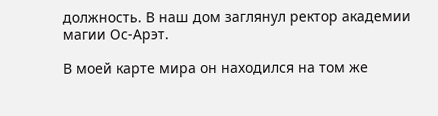должность. В наш дом заглянул ректор академии магии Ос-Арэт.

В моей карте мира он находился на том же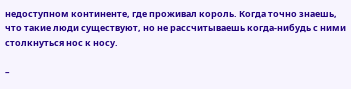недоступном континенте, где проживал король. Когда точно знаешь, что такие люди существуют, но не рассчитываешь когда-нибудь с ними столкнуться нос к носу.

–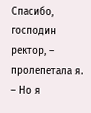Спасибо, господин ректор, – пролепетала я. – Но я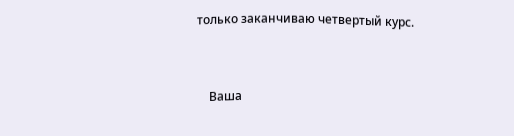только заканчиваю четвертый курс.


    Ваша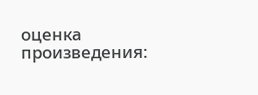оценка произведения: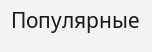Популярные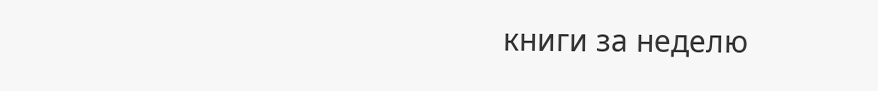книги за неделю